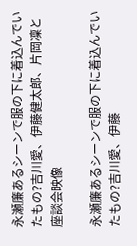永瀬廉あるシーンで服の下に着込んでいたもの?吉川愛、伊藤健太郎、片岡凜と座談会映像

永瀬廉あるシーンで服の下に着込んでいたもの?吉川愛、伊藤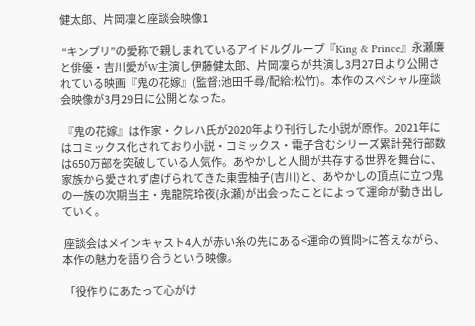健太郎、片岡凜と座談会映像1

 “キンプリ”の愛称で親しまれているアイドルグループ『King & Prince』永瀬廉と俳優・吉川愛がW主演し伊藤健太郎、片岡凜らが共演し3月27日より公開されている映画『鬼の花嫁』(監督:池田千尋/配給:松竹)。本作のスペシャル座談会映像が3月29日に公開となった。

 『鬼の花嫁』は作家・クレハ氏が2020年より刊行した小説が原作。2021年にはコミックス化されており小説・コミックス・電子含むシリーズ累計発行部数は650万部を突破している人気作。あやかしと人間が共存する世界を舞台に、家族から愛されず虐げられてきた東雲柚子(吉川)と、あやかしの頂点に立つ鬼の一族の次期当主・鬼龍院玲夜(永瀬)が出会ったことによって運命が動き出していく。

 座談会はメインキャスト4人が赤い糸の先にある<運命の質問>に答えながら、本作の魅力を語り合うという映像。

 「役作りにあたって心がけ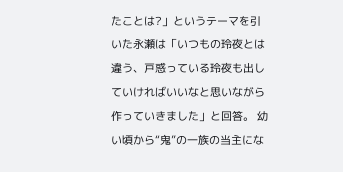たことは?」というテーマを引いた永瀬は「いつもの玲夜とは違う、戸惑っている玲夜も出していければいいなと思いながら作っていきました」と回答。 幼い頃から“鬼”の一族の当主にな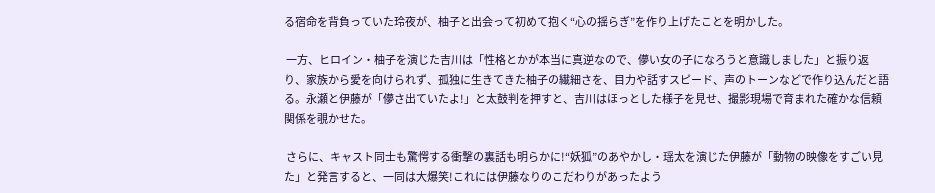る宿命を背負っていた玲夜が、柚子と出会って初めて抱く“心の揺らぎ”を作り上げたことを明かした。

 一方、ヒロイン・柚子を演じた吉川は「性格とかが本当に真逆なので、儚い女の子になろうと意識しました」と振り返り、家族から愛を向けられず、孤独に生きてきた柚子の繊細さを、目力や話すスピード、声のトーンなどで作り込んだと語る。永瀬と伊藤が「儚さ出ていたよ!」と太鼓判を押すと、吉川はほっとした様子を見せ、撮影現場で育まれた確かな信頼関係を覗かせた。

 さらに、キャスト同士も驚愕する衝撃の裏話も明らかに!“妖狐”のあやかし・瑶太を演じた伊藤が「動物の映像をすごい見た」と発言すると、一同は大爆笑!これには伊藤なりのこだわりがあったよう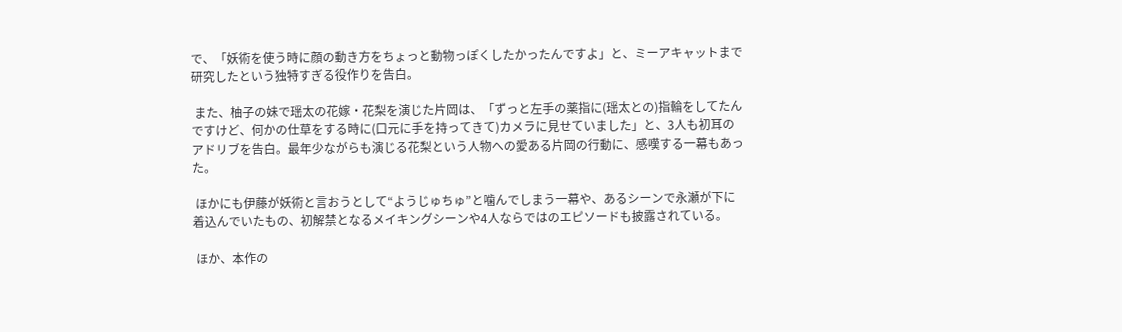で、「妖術を使う時に顔の動き方をちょっと動物っぽくしたかったんですよ」と、ミーアキャットまで研究したという独特すぎる役作りを告白。

 また、柚子の妹で瑶太の花嫁・花梨を演じた片岡は、「ずっと左手の薬指に(瑶太との)指輪をしてたんですけど、何かの仕草をする時に(口元に手を持ってきて)カメラに見せていました」と、3人も初耳のアドリブを告白。最年少ながらも演じる花梨という人物への愛ある片岡の行動に、感嘆する一幕もあった。

 ほかにも伊藤が妖術と言おうとして“ようじゅちゅ”と噛んでしまう一幕や、あるシーンで永瀬が下に着込んでいたもの、初解禁となるメイキングシーンや4人ならではのエピソードも披露されている。

 ほか、本作の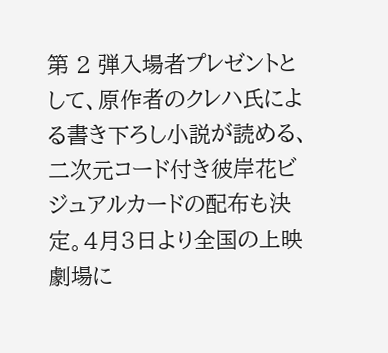第 2 弾入場者プレゼントとして、原作者のクレハ氏による書き下ろし小説が読める、二次元コード付き彼岸花ビジュアルカードの配布も決定。4月3日より全国の上映劇場に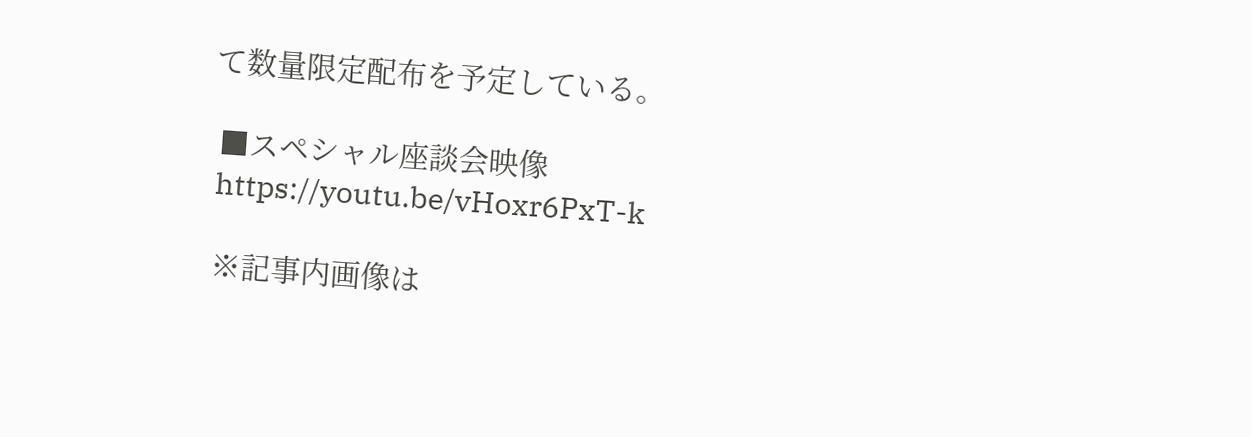て数量限定配布を予定している。

 ■スペシャル座談会映像
 https://youtu.be/vHoxr6PxT-k

 ※記事内画像は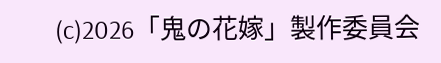(c)2026「鬼の花嫁」製作委員会